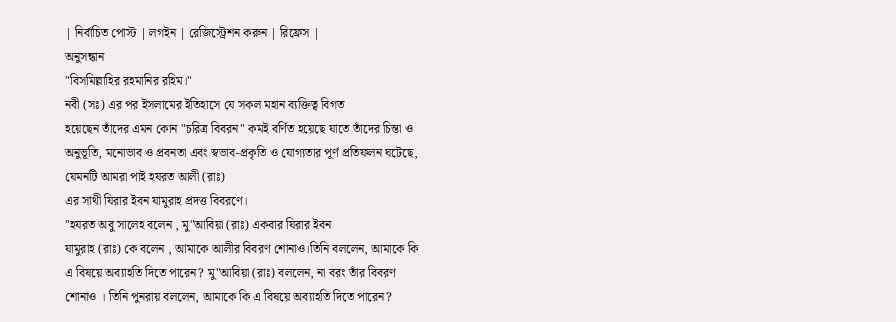| নির্বাচিত পোস্ট | লগইন | রেজিস্ট্রেশন করুন | রিফ্রেস |
অনুসন্ধান
"বিসমিল্লাহির রহমানির রহিম।"
নবী (সঃ) এর পর ইসলামের ইতিহাসে যে সকল মহান ব্যক্তিত্ব বিগত
হয়েছেন তাঁদের এমন কোন "চরিত্র বিবরন" কমই বর্ণিত হয়েছে যাতে তাঁদের চিন্তা ও অনুভূতি, মনোভাব ও প্রবনতা এবং স্বভাব-প্রকৃতি ও যোগ্যতার পূর্ণ প্রতিফলন ঘটেছে, যেমনটি আমরা পাই হযরত আলী (রাঃ)
এর সাথী যিরার ইবন যামুরাহ প্রদত্ত বিবরণে।
"হযরত অবু সালেহ বলেন , মু"আবিয়া (রাঃ) একবার যিরার ইবন
যামুরাহ (রাঃ) কে বলেন , আমাকে আলীর বিবরণ শোনাও।তিনি বললেন, আমাকে কি এ বিষয়ে অব্যাহতি দিতে পারেন? মু"আবিয়া (রাঃ) বললেন, না বরং তাঁর বিবরণ শোনাও । তিনি পুনরায় বললেন, আমাকে কি এ বিষয়ে অব্যাহতি দিতে পারেন?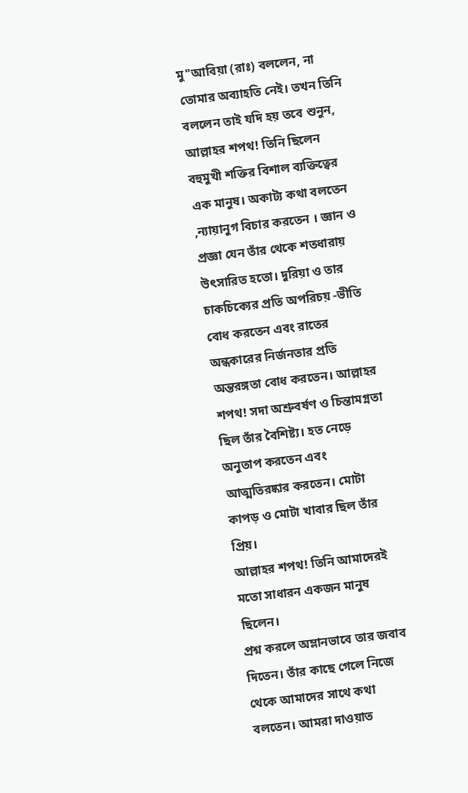মু"আবিয়া (রাঃ) বললেন, না তোমার অব্যাহতি নেই। তখন তিনি বললেন তাই যদি হয় তবে শুনুন, আল্লাহর শপথ! তিনি ছিলেন বহুমুখী শক্তির বিশাল ব্যক্তিত্বের এক মানুষ। অকাট্য কথা বলতেন ,ন্যায়ানুগ বিচার করতেন । জ্ঞান ও প্রজ্ঞা যেন তাঁর থেকে শতধারায় উৎসারিত হতো। দুরিয়া ও তার চাকচিক্যের প্রতি অপরিচয় -ভীতি বোধ করতেন এবং রাতের অন্ধকারের নির্জনতার প্রতি অন্তরঙ্গতা বোধ করতেন। আল্লাহর শপথ! সদা অশ্রুবর্ষণ ও চিন্তামগ্নতা ছিল তাঁর বৈশিষ্ট্য। হত নেড়ে অনুতাপ করতেন এবং আত্মতিরষ্কার করতেন। মোটা কাপড় ও মোটা খাবার ছিল তাঁর প্রিয়।
আল্লাহর শপথ! তিনি আমাদেরই মতো সাধারন একজন মানুষ ছিলেন।
প্রশ্ন করলে অম্লানভাবে তার জবাব দিতেন। তাঁর কাছে গেলে নিজে থেকে আমাদের সাথে কথা বলতেন। আমরা দাওয়াত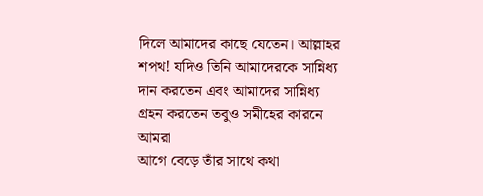দিলে আমাদের কাছে যেতেন। আল্লাহর শপথ! যদিও তিনি আমাদেরকে সান্নিধ্য দান করতেন এবং আমাদের সান্নিধ্য গ্রহন করতেন তবুও সমীহের কারনে আমরা
আগে বেড়ে তাঁর সাথে কথা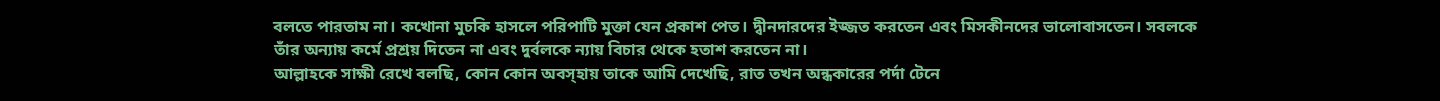বলতে পারতাম না। কখোনা মুচকি হাসলে পরিপাটি মুক্তা যেন প্রকাশ পেত। দ্বীনদারদের ইজ্জত করতেন এবং মিসকীনদের ভালোবাসতেন। সবলকে তাঁর অন্যায় কর্মে প্রশ্রয় দিতেন না এবং দুর্বলকে ন্যায় বিচার থেকে হতাশ করতেন না।
আল্লাহকে সাক্ষী রেখে বলছি, কোন কোন অবস্হায় তাকে আমি দেখেছি, রাত তখন অন্ধকারের পর্দা টেনে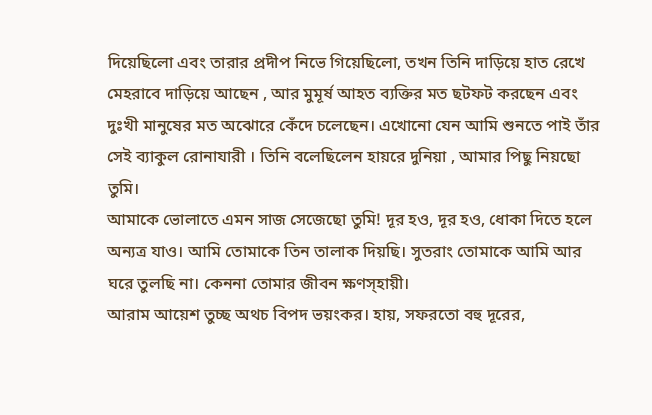দিয়েছিলো এবং তারার প্রদীপ নিভে গিয়েছিলো, তখন তিনি দাড়িয়ে হাত রেখে মেহরাবে দাড়িয়ে আছেন , আর মুমূর্ষ আহত ব্যক্তির মত ছটফট করছেন এবং দুঃখী মানুষের মত অঝোরে কেঁদে চলেছেন। এখোনো যেন আমি শুনতে পাই তাঁর সেই ব্যাকুল রোনাযারী । তিনি বলেছিলেন হায়রে দুনিয়া , আমার পিছু নিয়ছো তুমি।
আমাকে ভোলাতে এমন সাজ সেজেছো তুমি! দূর হও, দূর হও, ধোকা দিতে হলে অন্যত্র যাও। আমি তোমাকে তিন তালাক দিয়ছি। সুতরাং তোমাকে আমি আর ঘরে তুলছি না। কেননা তোমার জীবন ক্ষণস্হায়ী।
আরাম আয়েশ তুচ্ছ অথচ বিপদ ভয়ংকর। হায়, সফরতো বহু দূরের,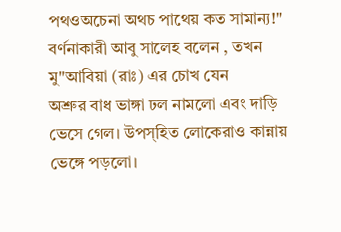পথওঅচেনা অথচ পাথেয় কত সামান্য!"
বর্ণনাকারী আবু সালেহ বলেন , তখন মু"আবিয়া (রাঃ) এর চোখ যেন
অশ্রুর বাধ ভাঙ্গা ঢল নামলো এবং দাড়ি ভেসে গেল। উপস্হিত লোকেরাও কান্নায় ভেঙ্গে পড়লো।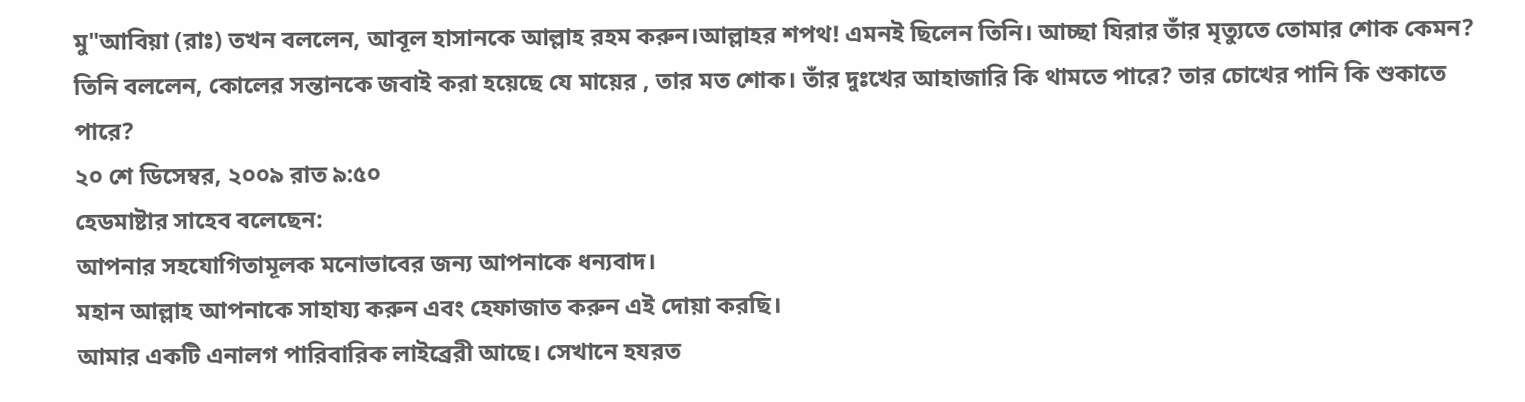মু"আবিয়া (রাঃ) তখন বললেন, আবূল হাসানকে আল্লাহ রহম করুন।আল্লাহর শপথ! এমনই ছিলেন তিনি। আচ্ছা যিরার তাঁর মৃত্যুতে তোমার শোক কেমন? তিনি বললেন, কোলের সন্তানকে জবাই করা হয়েছে যে মায়ের , তার মত শোক। তাঁর দুঃখের আহাজারি কি থামতে পারে? তার চোখের পানি কি শুকাতে পারে?
২০ শে ডিসেম্বর, ২০০৯ রাত ৯:৫০
হেডমাষ্টার সাহেব বলেছেন:
আপনার সহযোগিতামূলক মনোভাবের জন্য আপনাকে ধন্যবাদ।
মহান আল্লাহ আপনাকে সাহায্য করুন এবং হেফাজাত করুন এই দোয়া করছি।
আমার একটি এনালগ পারিবারিক লাইব্রেরী আছে। সেখানে হযরত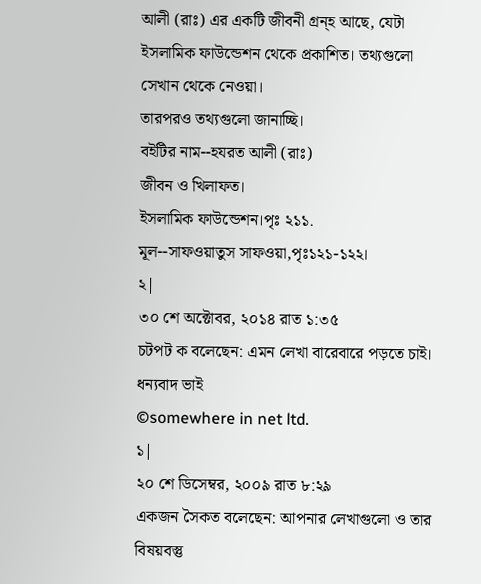আলী (রাঃ) এর একটি জীবনী গ্রন্হ আছে, যেটা ইসলামিক ফাউন্ডেশন থেকে প্রকাশিত। তথ্যগুলো সেখান থেকে নেওয়া।
তারপরও তথ্যগুলো জানাচ্ছি।
বইটির নাম--হযরত আলী (রাঃ)
জীবন ও খিলাফত।
ইসলামিক ফাউন্ডেশন।পৃঃ ২১১.
মূল--সাফওয়াতুস সাফওয়া,পৃঃ১২১-১২২।
২|
৩০ শে অক্টোবর, ২০১৪ রাত ১:৩৫
চটপট ক বলেছেন: এমন লেখা বারেবারে পড়তে চাই।
ধন্যবাদ ভাই
©somewhere in net ltd.
১|
২০ শে ডিসেম্বর, ২০০৯ রাত ৮:২৯
একজন সৈকত বলেছেন: আপনার লেখাগুলো ও তার বিষয়বস্তু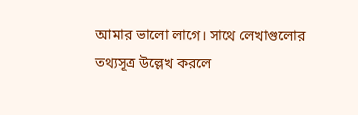আমার ভালো লাগে। সাথে লেখাগুলোর তথ্যসূত্র উল্লেখ করলে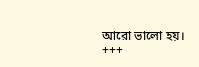আরো ভালো হয়।
+++